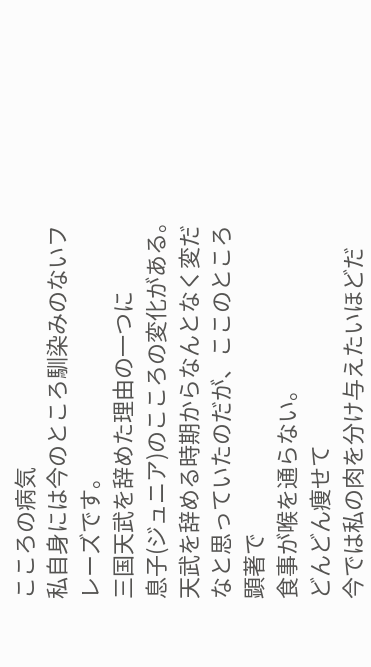こころの病気
私自身には今のところ馴染みのないフレーズです。
三国天武を辞めた理由の一つに
息子(ジュニア)のこころの変化がある。
天武を辞める時期からなんとなく変だなと思っていたのだが、ここのところ顕著で
食事が喉を通らない。
どんどん痩せて
今では私の肉を分け与えたいほどだ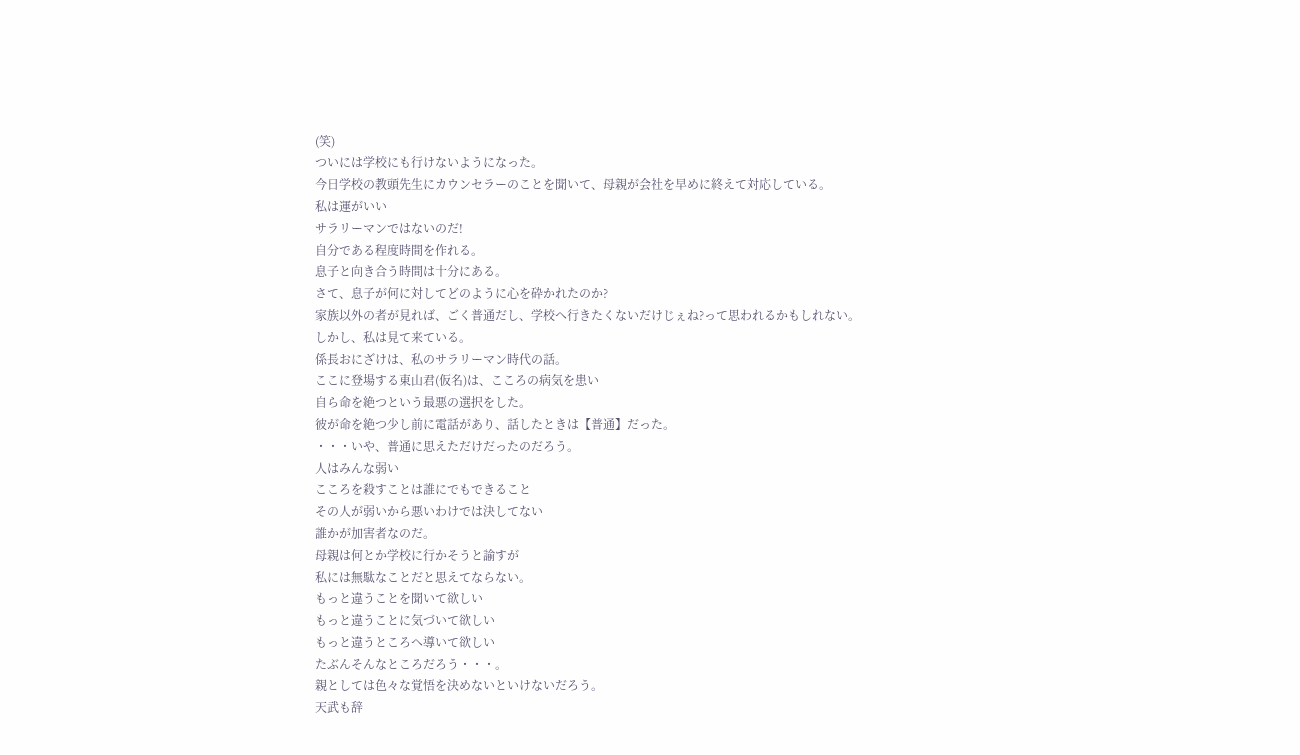(笑)
ついには学校にも行けないようになった。
今日学校の教頭先生にカウンセラーのことを聞いて、母親が会社を早めに終えて対応している。
私は運がいい
サラリーマンではないのだ!
自分である程度時間を作れる。
息子と向き合う時間は十分にある。
さて、息子が何に対してどのように心を砕かれたのか?
家族以外の者が見れば、ごく普通だし、学校へ行きたくないだけじぇね?って思われるかもしれない。
しかし、私は見て来ている。
係長おにざけは、私のサラリーマン時代の話。
ここに登場する東山君(仮名)は、こころの病気を患い
自ら命を絶つという最悪の選択をした。
彼が命を絶つ少し前に電話があり、話したときは【普通】だった。
・・・いや、普通に思えただけだったのだろう。
人はみんな弱い
こころを殺すことは誰にでもできること
その人が弱いから悪いわけでは決してない
誰かが加害者なのだ。
母親は何とか学校に行かそうと諭すが
私には無駄なことだと思えてならない。
もっと違うことを聞いて欲しい
もっと違うことに気づいて欲しい
もっと違うところへ導いて欲しい
たぶんそんなところだろう・・・。
親としては色々な覚悟を決めないといけないだろう。
天武も辞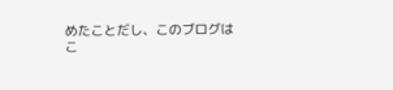めたことだし、このブログは
こ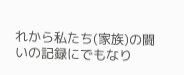れから私たち(家族)の闘いの記録にでもなり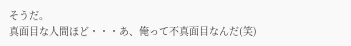そうだ。
真面目な人間ほど・・・あ、俺って不真面目なんだ(笑)